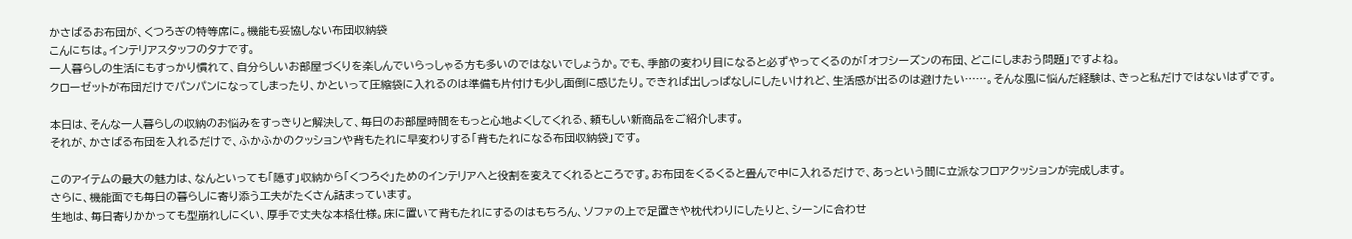かさばるお布団が、くつろぎの特等席に。機能も妥協しない布団収納袋
こんにちは。インテリアスタッフのタナです。
一人暮らしの生活にもすっかり慣れて、自分らしいお部屋づくりを楽しんでいらっしゃる方も多いのではないでしょうか。でも、季節の変わり目になると必ずやってくるのが「オフシーズンの布団、どこにしまおう問題」ですよね。
クローゼットが布団だけでパンパンになってしまったり、かといって圧縮袋に入れるのは準備も片付けも少し面倒に感じたり。できれば出しっぱなしにしたいけれど、生活感が出るのは避けたい……。そんな風に悩んだ経験は、きっと私だけではないはずです。

本日は、そんな一人暮らしの収納のお悩みをすっきりと解決して、毎日のお部屋時間をもっと心地よくしてくれる、頼もしい新商品をご紹介します。
それが、かさばる布団を入れるだけで、ふかふかのクッションや背もたれに早変わりする「背もたれになる布団収納袋」です。

このアイテムの最大の魅力は、なんといっても「隠す」収納から「くつろぐ」ためのインテリアへと役割を変えてくれるところです。お布団をくるくると畳んで中に入れるだけで、あっという間に立派なフロアクッションが完成します。
さらに、機能面でも毎日の暮らしに寄り添う工夫がたくさん詰まっています。
生地は、毎日寄りかかっても型崩れしにくい、厚手で丈夫な本格仕様。床に置いて背もたれにするのはもちろん、ソファの上で足置きや枕代わりにしたりと、シーンに合わせ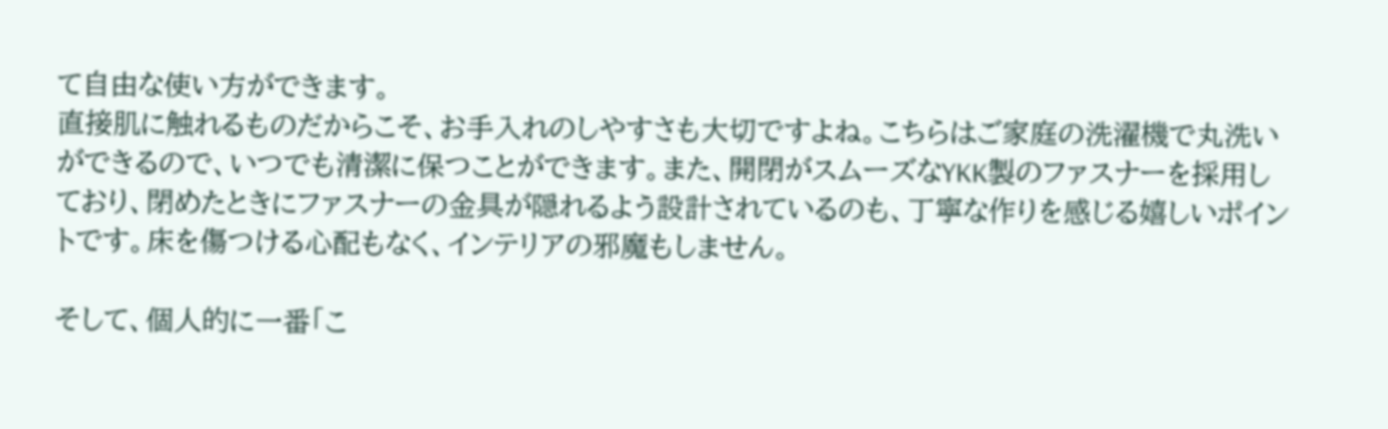て自由な使い方ができます。
直接肌に触れるものだからこそ、お手入れのしやすさも大切ですよね。こちらはご家庭の洗濯機で丸洗いができるので、いつでも清潔に保つことができます。また、開閉がスムーズなYKK製のファスナーを採用しており、閉めたときにファスナーの金具が隠れるよう設計されているのも、丁寧な作りを感じる嬉しいポイントです。床を傷つける心配もなく、インテリアの邪魔もしません。

そして、個人的に一番「こ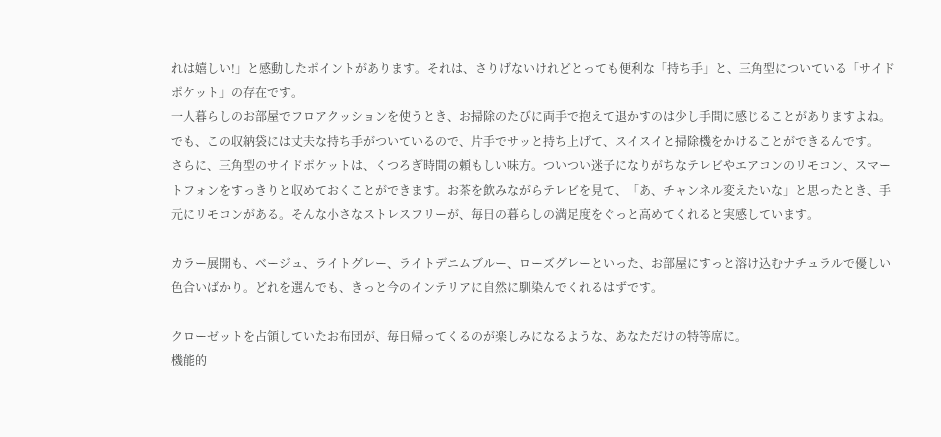れは嬉しい!」と感動したポイントがあります。それは、さりげないけれどとっても便利な「持ち手」と、三角型についている「サイドポケット」の存在です。
一人暮らしのお部屋でフロアクッションを使うとき、お掃除のたびに両手で抱えて退かすのは少し手間に感じることがありますよね。でも、この収納袋には丈夫な持ち手がついているので、片手でサッと持ち上げて、スイスイと掃除機をかけることができるんです。
さらに、三角型のサイドポケットは、くつろぎ時間の頼もしい味方。ついつい迷子になりがちなテレビやエアコンのリモコン、スマートフォンをすっきりと収めておくことができます。お茶を飲みながらテレビを見て、「あ、チャンネル変えたいな」と思ったとき、手元にリモコンがある。そんな小さなストレスフリーが、毎日の暮らしの満足度をぐっと高めてくれると実感しています。

カラー展開も、ベージュ、ライトグレー、ライトデニムブルー、ローズグレーといった、お部屋にすっと溶け込むナチュラルで優しい色合いばかり。どれを選んでも、きっと今のインテリアに自然に馴染んでくれるはずです。

クローゼットを占領していたお布団が、毎日帰ってくるのが楽しみになるような、あなただけの特等席に。
機能的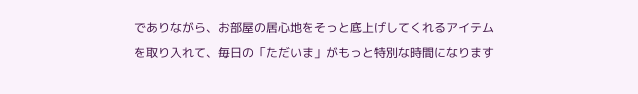でありながら、お部屋の居心地をそっと底上げしてくれるアイテムを取り入れて、毎日の「ただいま」がもっと特別な時間になります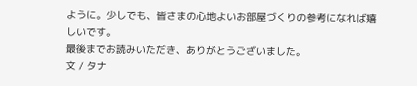ように。少しでも、皆さまの心地よいお部屋づくりの参考になれば嬉しいです。
最後までお読みいただき、ありがとうございました。
文 / タナ